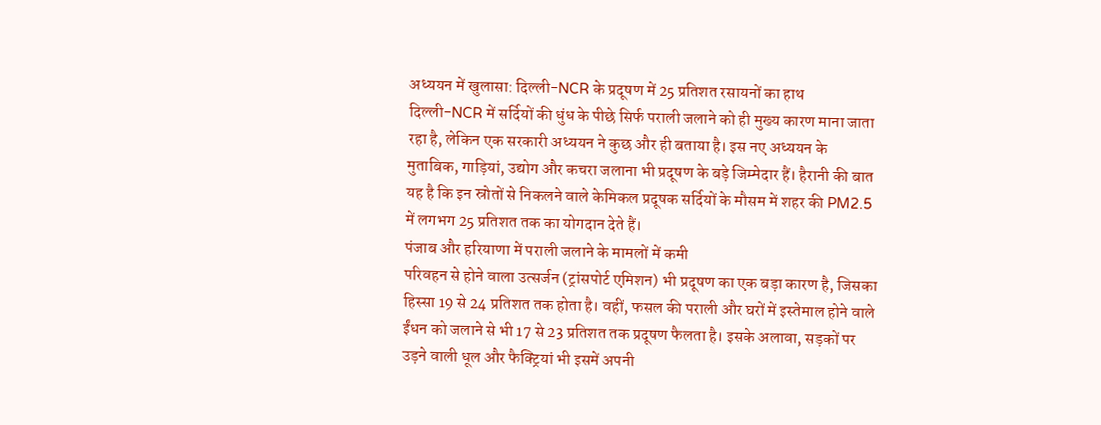अध्ययन में खुलासा: दिल्ली-NCR के प्रदूषण में 25 प्रतिशत रसायनों का हाथ
दिल्ली-NCR में सर्दियों की धुंध के पीछे सिर्फ पराली जलाने को ही मुख्य कारण माना जाता रहा है, लेकिन एक सरकारी अध्ययन ने कुछ और ही बताया है। इस नए अध्ययन के मुताबिक, गाड़ियां, उद्योग और कचरा जलाना भी प्रदूषण के बड़े जिम्मेदार हैं। हैरानी की बात यह है कि इन स्रोतों से निकलने वाले केमिकल प्रदूषक सर्दियों के मौसम में शहर की PM2.5 में लगभग 25 प्रतिशत तक का योगदान देते हैं।
पंजाब और हरियाणा में पराली जलाने के मामलों में कमी
परिवहन से होने वाला उत्सर्जन (ट्रांसपोर्ट एमिशन) भी प्रदूषण का एक बड़ा कारण है, जिसका हिस्सा 19 से 24 प्रतिशत तक होता है। वहीं, फसल की पराली और घरों में इस्तेमाल होने वाले ईंधन को जलाने से भी 17 से 23 प्रतिशत तक प्रदूषण फैलता है। इसके अलावा, सड़कों पर उड़ने वाली धूल और फैक्ट्रियां भी इसमें अपनी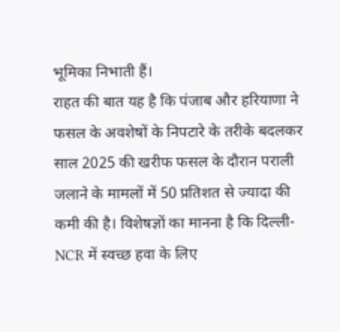भूमिका निभाती हैं।
राहत की बात यह है कि पंजाब और हरियाणा ने फसल के अवशेषों के निपटारे के तरीके बदलकर साल 2025 की खरीफ फसल के दौरान पराली जलाने के मामलों में 50 प्रतिशत से ज्यादा की कमी की है। विशेषज्ञों का मानना है कि दिल्ली-NCR में स्वच्छ हवा के लिए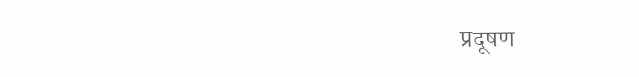प्रदूषण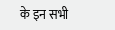के इन सभी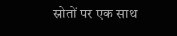स्रोतों पर एक साथ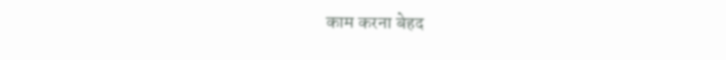काम करना बेहद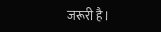जरूरी है।